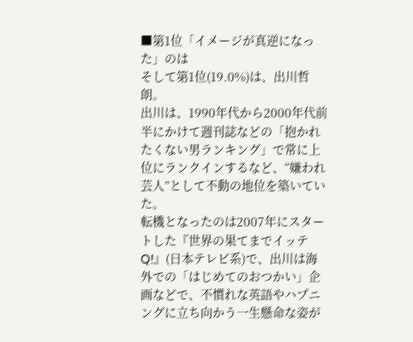■第1位「イメージが真逆になった」のは
そして第1位(19.0%)は、出川哲朗。
出川は、1990年代から2000年代前半にかけて週刊誌などの「抱かれたくない男ランキング」で常に上位にランクインするなど、“嫌われ芸人”として不動の地位を築いていた。
転機となったのは2007年にスタートした『世界の果てまでイッテQ!』(日本テレビ系)で、出川は海外での「はじめてのおつかい」企画などで、不慣れな英語やハプニングに立ち向かう一生懸命な姿が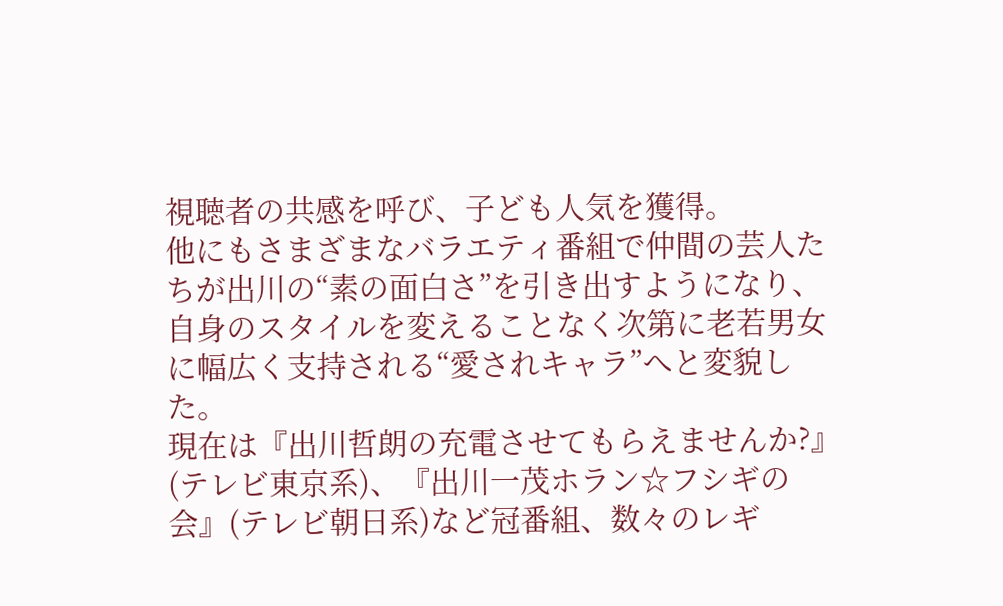視聴者の共感を呼び、子ども人気を獲得。
他にもさまざまなバラエティ番組で仲間の芸人たちが出川の“素の面白さ”を引き出すようになり、自身のスタイルを変えることなく次第に老若男女に幅広く支持される“愛されキャラ”へと変貌した。
現在は『出川哲朗の充電させてもらえませんか?』(テレビ東京系)、『出川一茂ホラン☆フシギの会』(テレビ朝日系)など冠番組、数々のレギ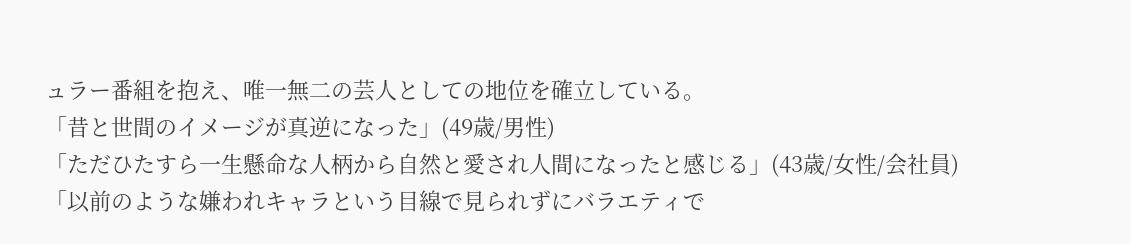ュラー番組を抱え、唯一無二の芸人としての地位を確立している。
「昔と世間のイメージが真逆になった」(49歳/男性)
「ただひたすら一生懸命な人柄から自然と愛され人間になったと感じる」(43歳/女性/会社員)
「以前のような嫌われキャラという目線で見られずにバラエティで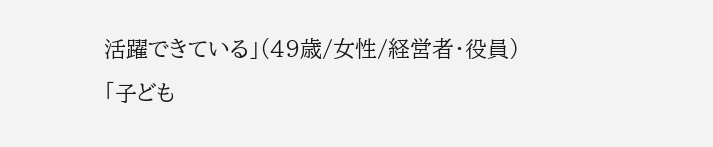活躍できている」(49歳/女性/経営者・役員)
「子ども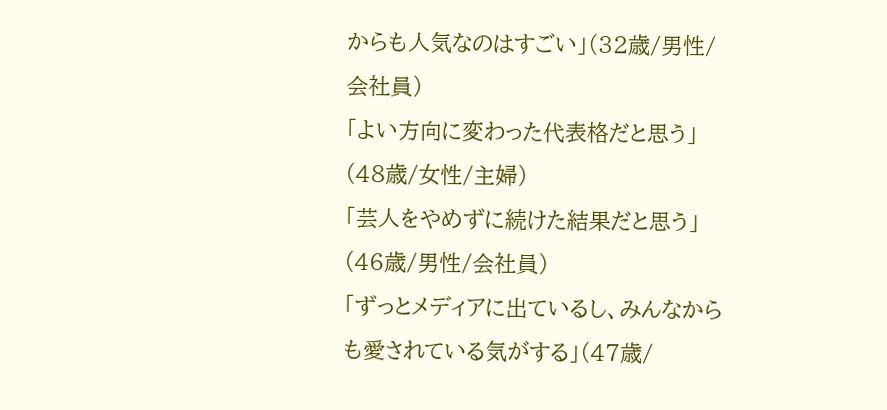からも人気なのはすごい」(32歳/男性/会社員)
「よい方向に変わった代表格だと思う」(48歳/女性/主婦)
「芸人をやめずに続けた結果だと思う」(46歳/男性/会社員)
「ずっとメディアに出ているし、みんなからも愛されている気がする」(47歳/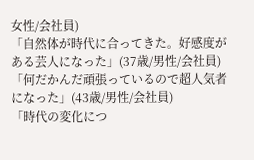女性/会社員)
「自然体が時代に合ってきた。好感度がある芸人になった」(37歳/男性/会社員)
「何だかんだ頑張っているので超人気者になった」(43歳/男性/会社員)
「時代の変化につ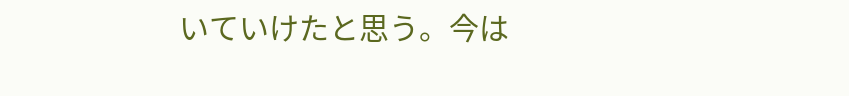いていけたと思う。今は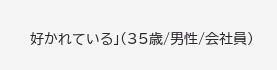好かれている」(35歳/男性/会社員)